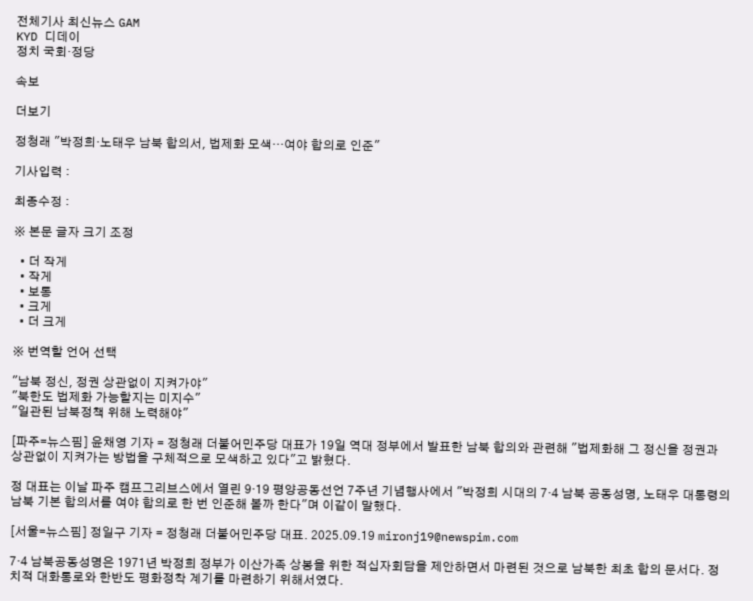전체기사 최신뉴스 GAM
KYD 디데이
정치 국회·정당

속보

더보기

정청래 "박정희·노태우 남북 합의서, 법제화 모색…여야 합의로 인준"

기사입력 :

최종수정 :

※ 본문 글자 크기 조정

  • 더 작게
  • 작게
  • 보통
  • 크게
  • 더 크게

※ 번역할 언어 선택

"남북 정신, 정권 상관없이 지켜가야"
"북한도 법제화 가능할지는 미지수"
"일관된 남북정책 위해 노력해야"

[파주=뉴스핌] 윤채영 기자 = 정청래 더불어민주당 대표가 19일 역대 정부에서 발표한 남북 합의와 관련해 "법제화해 그 정신을 정권과 상관없이 지켜가는 방법을 구체적으로 모색하고 있다"고 밝혔다.

정 대표는 이날 파주 캠프그리브스에서 열린 9·19 평양공동선언 7주년 기념행사에서 "박정희 시대의 7·4 남북 공동성명, 노태우 대통령의 남북 기본 합의서를 여야 합의로 한 번 인준해 볼까 한다"며 이같이 말했다.

[서울=뉴스핌] 정일구 기자 = 정청래 더불어민주당 대표. 2025.09.19 mironj19@newspim.com

7·4 남북공동성명은 1971년 박정희 정부가 이산가족 상봉을 위한 적십자회담을 제안하면서 마련된 것으로 남북한 최초 합의 문서다. 정치적 대화통로와 한반도 평화정착 계기를 마련하기 위해서였다.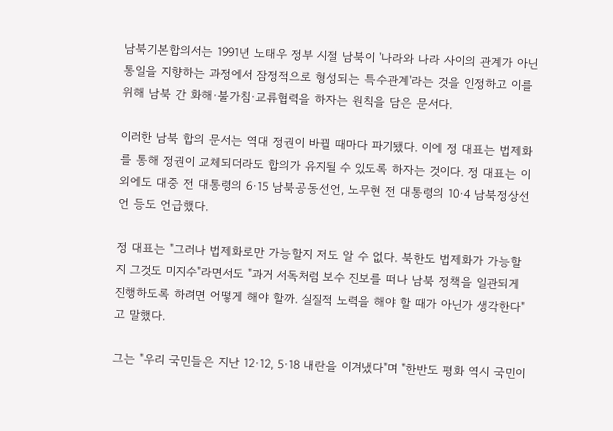남북기본합의서는 1991년 노태우 정부 시절 남북이 '나라와 나라 사이의 관계가 아닌 통일을 지향하는 과정에서 잠정적으로 형성되는 특수관계'라는 것을 인정하고 이를 위해 남북 간 화해·불가침·교류협력을 하자는 원칙을 담은 문서다.

이러한 남북 합의 문서는 역대 정권이 바뀔 때마다 파기됐다. 이에 정 대표는 법제화를 통해 정권이 교체되더라도 합의가 유지될 수 있도록 하자는 것이다. 정 대표는 이외에도 대중 전 대통령의 6·15 남북공동선언, 노무현 전 대통령의 10·4 남북정상선언 등도 언급했다.

정 대표는 "그러나 법제화로만 가능할지 저도 알 수 없다. 북한도 법제화가 가능할지 그것도 미지수"라면서도 "과거 서독처럼 보수 진보를 떠나 남북 정책을 일관되게 진행하도록 하려면 어떻게 해야 할까. 실질적 노력을 해야 할 때가 아닌가 생각한다"고 말했다.

그는 "우리 국민들은 지난 12·12, 5·18 내란을 이겨냈다"며 "한반도 평화 역시 국민이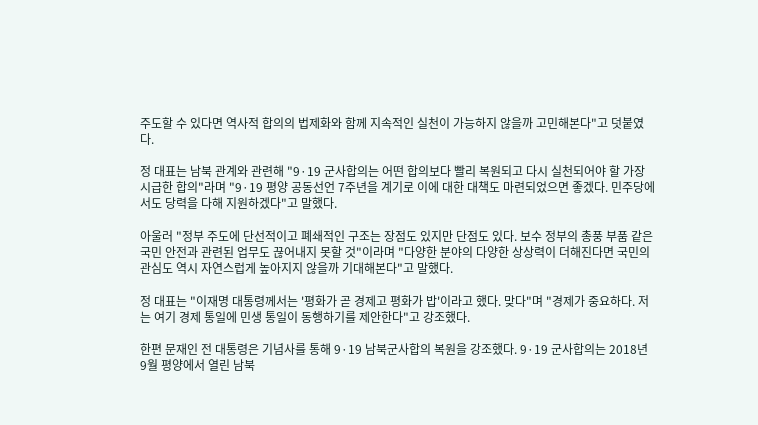주도할 수 있다면 역사적 합의의 법제화와 함께 지속적인 실천이 가능하지 않을까 고민해본다"고 덧붙였다.

정 대표는 남북 관계와 관련해 "9·19 군사합의는 어떤 합의보다 빨리 복원되고 다시 실천되어야 할 가장 시급한 합의"라며 "9·19 평양 공동선언 7주년을 계기로 이에 대한 대책도 마련되었으면 좋겠다. 민주당에서도 당력을 다해 지원하겠다"고 말했다.

아울러 "정부 주도에 단선적이고 폐쇄적인 구조는 장점도 있지만 단점도 있다. 보수 정부의 총풍 부품 같은 국민 안전과 관련된 업무도 끊어내지 못할 것"이라며 "다양한 분야의 다양한 상상력이 더해진다면 국민의 관심도 역시 자연스럽게 높아지지 않을까 기대해본다"고 말했다.

정 대표는 "이재명 대통령께서는 '평화가 곧 경제고 평화가 밥'이라고 했다. 맞다"며 "경제가 중요하다. 저는 여기 경제 통일에 민생 통일이 동행하기를 제안한다"고 강조했다.

한편 문재인 전 대통령은 기념사를 통해 9·19 남북군사합의 복원을 강조했다. 9·19 군사합의는 2018년 9월 평양에서 열린 남북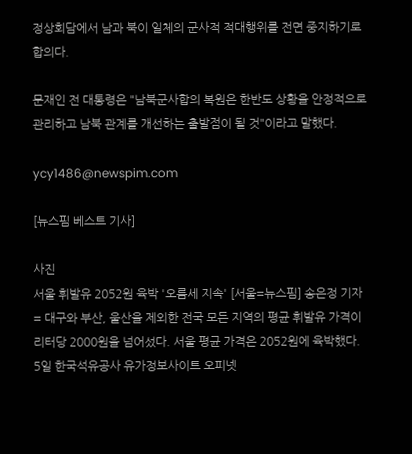정상회담에서 남과 북이 일체의 군사적 적대행위를 전면 중지하기로 합의다.

문재인 전 대통령은 "남북군사합의 복원은 한반도 상황을 안정적으로 관리하고 남북 관계를 개선하는 출발점이 될 것"이라고 말했다.

ycy1486@newspim.com

[뉴스핌 베스트 기사]

사진
서울 휘발유 2052원 육박 '오름세 지속' [서울=뉴스핌] 송은정 기자 = 대구와 부산, 울산을 제외한 전국 모든 지역의 평균 휘발유 가격이 리터당 2000원을 넘어섰다. 서울 평균 가격은 2052원에 육박했다. 5일 한국석유공사 유가정보사이트 오피넷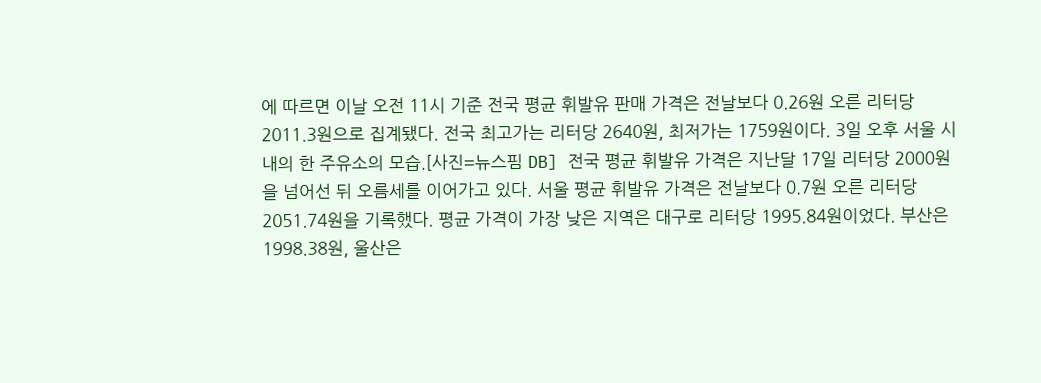에 따르면 이날 오전 11시 기준 전국 평균 휘발유 판매 가격은 전날보다 0.26원 오른 리터당 2011.3원으로 집계됐다. 전국 최고가는 리터당 2640원, 최저가는 1759원이다. 3일 오후 서울 시내의 한 주유소의 모습.[사진=뉴스핌 DB] 전국 평균 휘발유 가격은 지난달 17일 리터당 2000원을 넘어선 뒤 오름세를 이어가고 있다. 서울 평균 휘발유 가격은 전날보다 0.7원 오른 리터당 2051.74원을 기록했다. 평균 가격이 가장 낮은 지역은 대구로 리터당 1995.84원이었다. 부산은 1998.38원, 울산은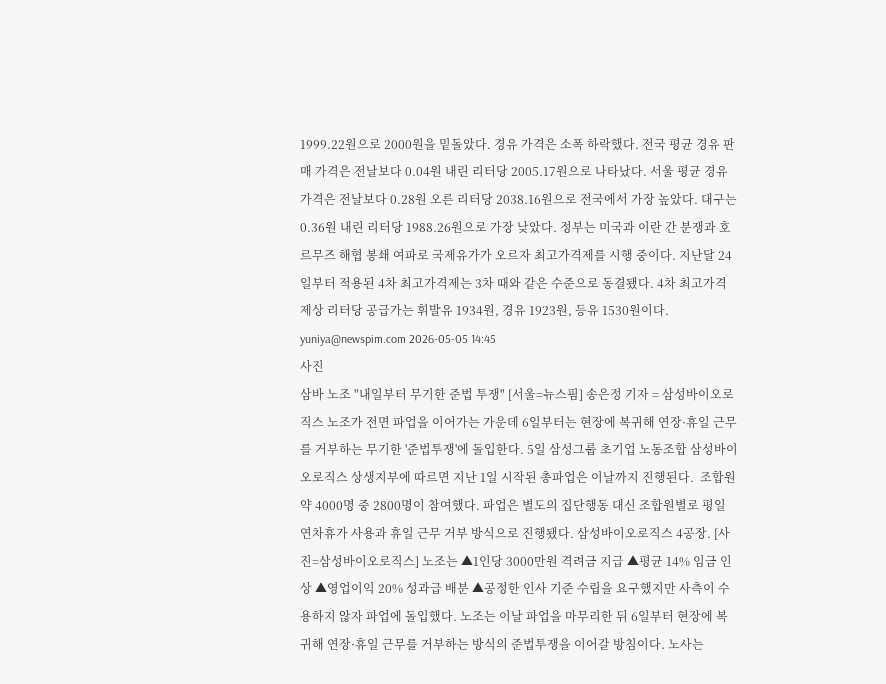1999.22원으로 2000원을 밑돌았다. 경유 가격은 소폭 하락했다. 전국 평균 경유 판매 가격은 전날보다 0.04원 내린 리터당 2005.17원으로 나타났다. 서울 평균 경유 가격은 전날보다 0.28원 오른 리터당 2038.16원으로 전국에서 가장 높았다. 대구는 0.36원 내린 리터당 1988.26원으로 가장 낮았다. 정부는 미국과 이란 간 분쟁과 호르무즈 해협 봉쇄 여파로 국제유가가 오르자 최고가격제를 시행 중이다. 지난달 24일부터 적용된 4차 최고가격제는 3차 때와 같은 수준으로 동결됐다. 4차 최고가격제상 리터당 공급가는 휘발유 1934원, 경유 1923원, 등유 1530원이다.  yuniya@newspim.com 2026-05-05 14:45
사진
삼바 노조 "내일부터 무기한 준법 투쟁" [서울=뉴스핌] 송은정 기자 = 삼성바이오로직스 노조가 전면 파업을 이어가는 가운데 6일부터는 현장에 복귀해 연장·휴일 근무를 거부하는 무기한 '준법투쟁'에 돌입한다. 5일 삼성그룹 초기업 노동조합 삼성바이오로직스 상생지부에 따르면 지난 1일 시작된 총파업은 이날까지 진행된다.  조합원 약 4000명 중 2800명이 참여했다. 파업은 별도의 집단행동 대신 조합원별로 평일 연차휴가 사용과 휴일 근무 거부 방식으로 진행됐다. 삼성바이오로직스 4공장. [사진=삼성바이오로직스] 노조는 ▲1인당 3000만원 격려금 지급 ▲평균 14% 임금 인상 ▲영업이익 20% 성과급 배분 ▲공정한 인사 기준 수립을 요구했지만 사측이 수용하지 않자 파업에 돌입했다. 노조는 이날 파업을 마무리한 뒤 6일부터 현장에 복귀해 연장·휴일 근무를 거부하는 방식의 준법투쟁을 이어갈 방침이다. 노사는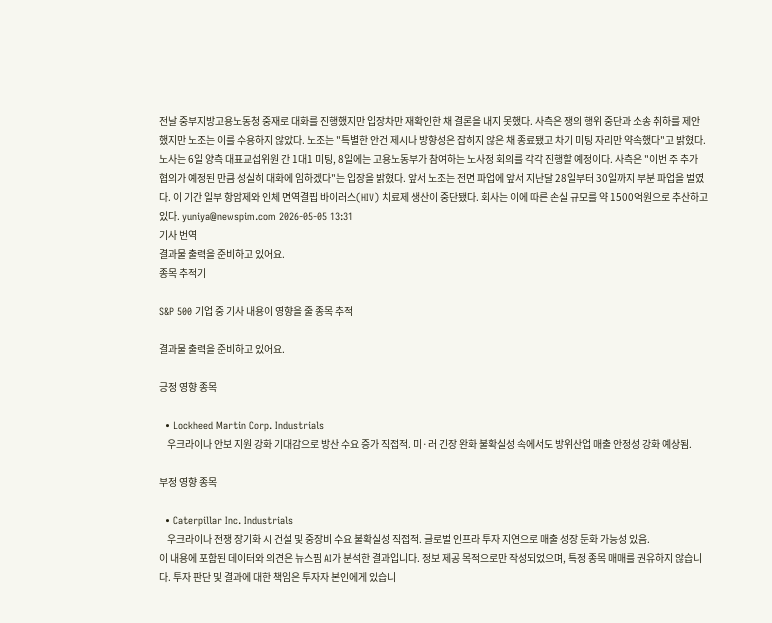전날 중부지방고용노동청 중재로 대화를 진행했지만 입장차만 재확인한 채 결론을 내지 못했다. 사측은 쟁의 행위 중단과 소송 취하를 제안했지만 노조는 이를 수용하지 않았다. 노조는 "특별한 안건 제시나 방향성은 잡히지 않은 채 종료됐고 차기 미팅 자리만 약속했다"고 밝혔다. 노사는 6일 양측 대표교섭위원 간 1대1 미팅, 8일에는 고용노동부가 참여하는 노사정 회의를 각각 진행할 예정이다. 사측은 "이번 주 추가 협의가 예정된 만큼 성실히 대화에 임하겠다"는 입장을 밝혔다. 앞서 노조는 전면 파업에 앞서 지난달 28일부터 30일까지 부분 파업을 벌였다. 이 기간 일부 항암제와 인체 면역결핍 바이러스(HIV) 치료제 생산이 중단됐다. 회사는 이에 따른 손실 규모를 약 1500억원으로 추산하고 있다. yuniya@newspim.com 2026-05-05 13:31
기사 번역
결과물 출력을 준비하고 있어요.
종목 추적기

S&P 500 기업 중 기사 내용이 영향을 줄 종목 추적

결과물 출력을 준비하고 있어요.

긍정 영향 종목

  • Lockheed Martin Corp. Industrials
    우크라이나 안보 지원 강화 기대감으로 방산 수요 증가 직접적. 미·러 긴장 완화 불확실성 속에서도 방위산업 매출 안정성 강화 예상됨.

부정 영향 종목

  • Caterpillar Inc. Industrials
    우크라이나 전쟁 장기화 시 건설 및 중장비 수요 불확실성 직접적. 글로벌 인프라 투자 지연으로 매출 성장 둔화 가능성 있음.
이 내용에 포함된 데이터와 의견은 뉴스핌 AI가 분석한 결과입니다. 정보 제공 목적으로만 작성되었으며, 특정 종목 매매를 권유하지 않습니다. 투자 판단 및 결과에 대한 책임은 투자자 본인에게 있습니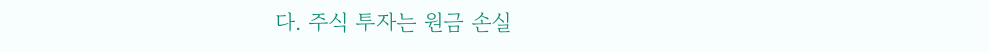다. 주식 투자는 원금 손실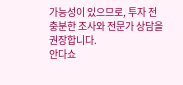가능성이 있으므로, 투자 전 충분한 조사와 전문가 상담을 권장합니다.
안다쇼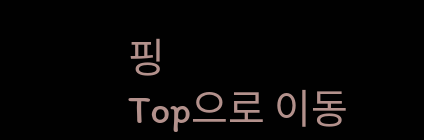핑
Top으로 이동